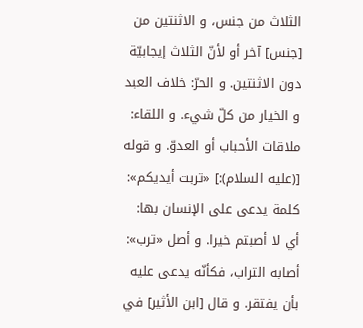الثلاث من جنس، و الاثنتين من [جنس] آخر أو لأنّ الثلاث إيجابيّة دون الاثنتين. و الحرّ: خلاف العبد و الخيار من كلّ شيء. و اللقاء: ملاقات الأحباب أو العدوّ. و قوله [(عليه السلام):] «تربت أيديكم»: كلمة يدعى على الإنسان بها:
أي لا أصبتم خيرا. و أصل «ترب»: أصابه التراب، فكأنّه يدعى عليه بأن يفتقر. و قال [ابن الأثير] في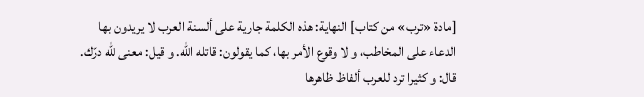[مادة «ترب» من كتاب] النهاية: هذه الكلمة جارية على ألسنة العرب لا يريدون بها الدعاء على المخاطب، و لا وقوع الأمر بها، كما يقولون: قاتله اللّه. و قيل: معنى للّه درّك. قال: و كثيرا ترد للعرب ألفاظ ظاهرها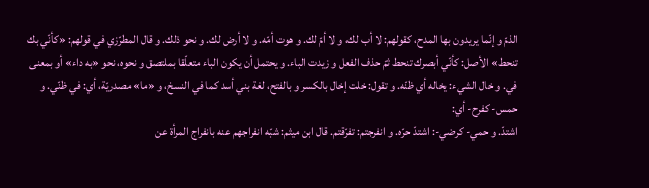الذمّ و إنّما يريدون بها المدح، كقولهم: لا أب لك، و لا أمّ لك. و هوت أمّه. و لا أرض لك. و نحو ذلك. و قال المطرّزي في قولهم: «كأنّي بك تنحط» الأصل: كأنّي أبصرك تنحط ثمّ حذف الفعل و زيدت الباء. و يحتمل أن يكون الباء متعلّقا بملتصق و نحوه، نحو «به داء» أو بمعنى في. و خال الشيء: يخاله أي ظنّه. و تقول: خلت إخال بالكسر و بالفتح، لغة بني أسد كما في النسخ، و «ما» مصدريّة، أي: في ظنّي. و حمس- كفرح- أي:
اشتدّ. و حمي- كرضي-: اشتدّ حرّه. و انفرجتم: تفرّقتم. قال ابن ميثم: شبّه انفراجهم عنه بانفراج المرأة عن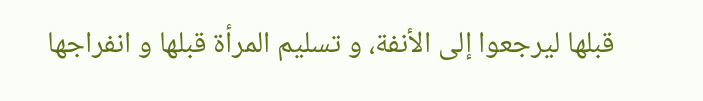قبلها ليرجعوا إلى الأنفة، و تسليم المرأة قبلها و انفراجها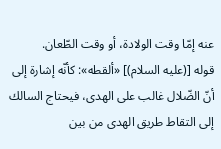عنه إمّا وقت الولادة، أو وقت الطّعان.
قوله [(عليه السلام)] «ألقطه»: كأنّه إشارة إلى أنّ الضّلال غالب على الهدى، فيحتاج السالك إلى التقاط طريق الهدى من بين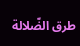طرق الضّلالة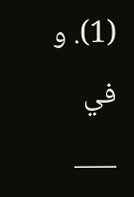(1). و في
___